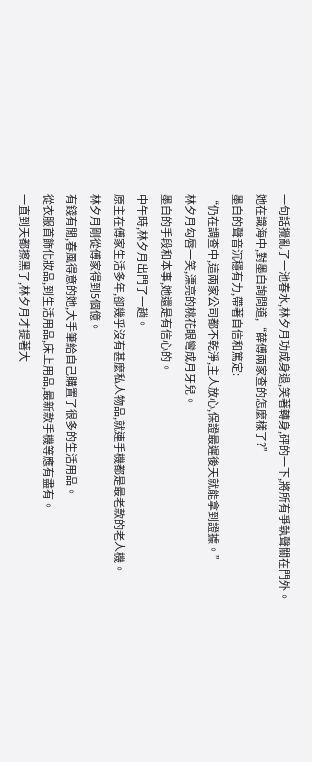一句話攪亂了一池春水,林夕月功成身退,笑著轉身,砰的一下,將所有爭執聲關在門外。
她在識海中,對墨白詢問道,“薛傅兩家查的怎麼樣了?”
墨白的聲音沉穩有力,帶著自信和篤定:
“仍在調查中,這兩家公司都不乾淨,主人放心,保證最遲後天就能拿到證據。”
林夕月勾唇一笑,漂亮的桃花眼彎成月牙兒。
墨白的手段和本事,她還是有信心的。
中午時,林夕月出門了一趟。
原主在傅家生活多年,卻幾乎沒有甚麼私人物品,就連手機都是最老款的老人機。
林夕月剛從傅家得到5個億。
有錢有閒,春風得意的她,大手筆給自己購置了很多的生活用品。
從衣服首飾化妝品,到生活用品,床上用品,最新款手機等應有盡有。
一直到天都擦黑了,林夕月才提著大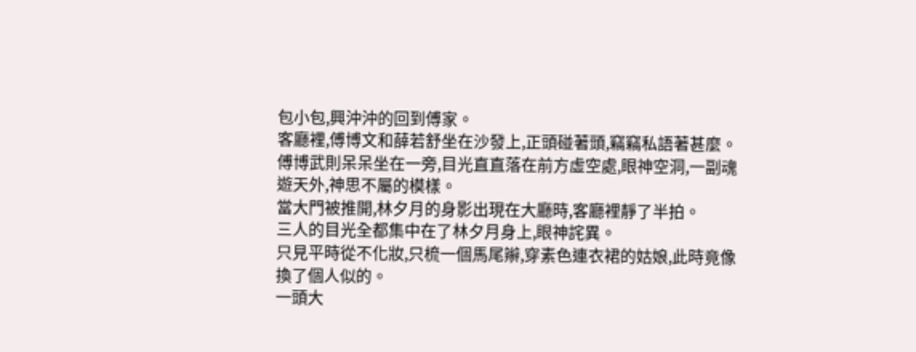包小包,興沖沖的回到傅家。
客廳裡,傅博文和薛若舒坐在沙發上,正頭碰著頭,竊竊私語著甚麼。
傅博武則呆呆坐在一旁,目光直直落在前方虛空處,眼神空洞,一副魂遊天外,神思不屬的模樣。
當大門被推開,林夕月的身影出現在大廳時,客廳裡靜了半拍。
三人的目光全都集中在了林夕月身上,眼神詫異。
只見平時從不化妝,只梳一個馬尾辮,穿素色連衣裙的姑娘,此時竟像換了個人似的。
一頭大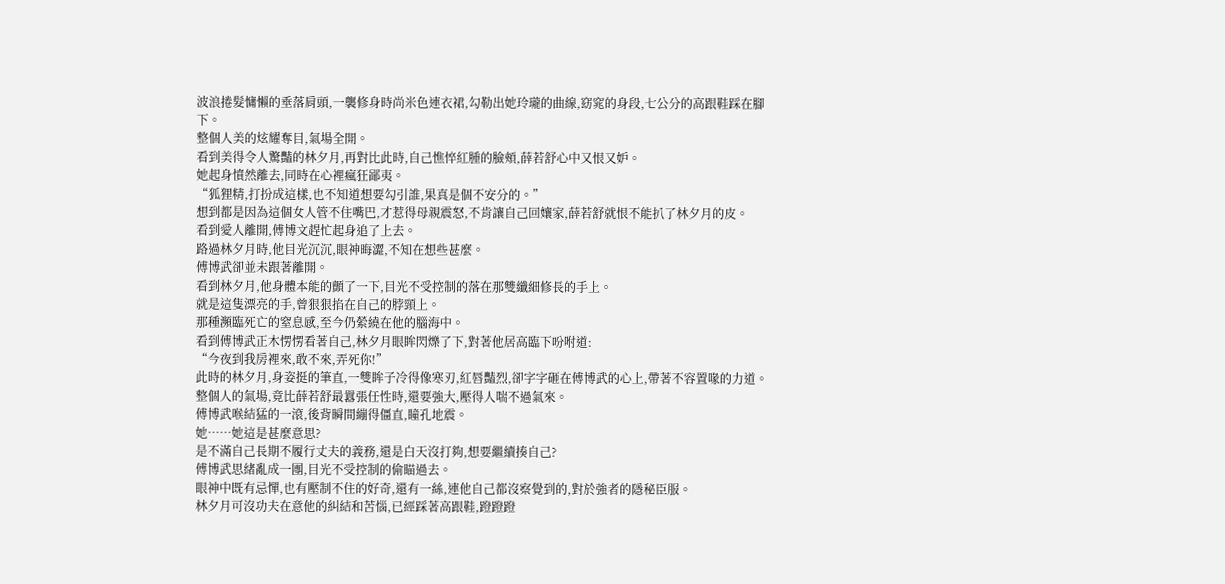波浪捲髮慵懶的垂落肩頭,一襲修身時尚米色連衣裙,勾勒出她玲瓏的曲線,窈窕的身段,七公分的高跟鞋踩在腳下。
整個人美的炫耀奪目,氣場全開。
看到美得令人驚豔的林夕月,再對比此時,自己憔悴紅腫的臉頰,薛若舒心中又恨又妒。
她起身憤然離去,同時在心裡瘋狂鄙夷。
“狐狸精,打扮成這樣,也不知道想要勾引誰,果真是個不安分的。”
想到都是因為這個女人管不住嘴巴,才惹得母親震怒,不肯讓自己回孃家,薛若舒就恨不能扒了林夕月的皮。
看到愛人離開,傅博文趕忙起身追了上去。
路過林夕月時,他目光沉沉,眼神晦澀,不知在想些甚麼。
傅博武卻並未跟著離開。
看到林夕月,他身體本能的顫了一下,目光不受控制的落在那雙纖細修長的手上。
就是這隻漂亮的手,曾狠狠掐在自己的脖頸上。
那種瀕臨死亡的窒息感,至今仍縈繞在他的腦海中。
看到傅博武正木愣愣看著自己,林夕月眼眸閃爍了下,對著他居高臨下吩咐道:
“今夜到我房裡來,敢不來,弄死你!”
此時的林夕月,身姿挺的筆直,一雙眸子冷得像寒刃,紅唇豔烈,卻字字砸在傅博武的心上,帶著不容置喙的力道。
整個人的氣場,竟比薛若舒最囂張任性時,還要強大,壓得人喘不過氣來。
傅博武喉結猛的一滾,後背瞬間繃得僵直,瞳孔地震。
她……她這是甚麼意思?
是不滿自己長期不履行丈夫的義務,還是白天沒打夠,想要繼續揍自己?
傅博武思緒亂成一團,目光不受控制的偷瞄過去。
眼神中既有忌憚,也有壓制不住的好奇,還有一絲,連他自己都沒察覺到的,對於強者的隱秘臣服。
林夕月可沒功夫在意他的糾結和苦惱,已經踩著高跟鞋,蹬蹬蹬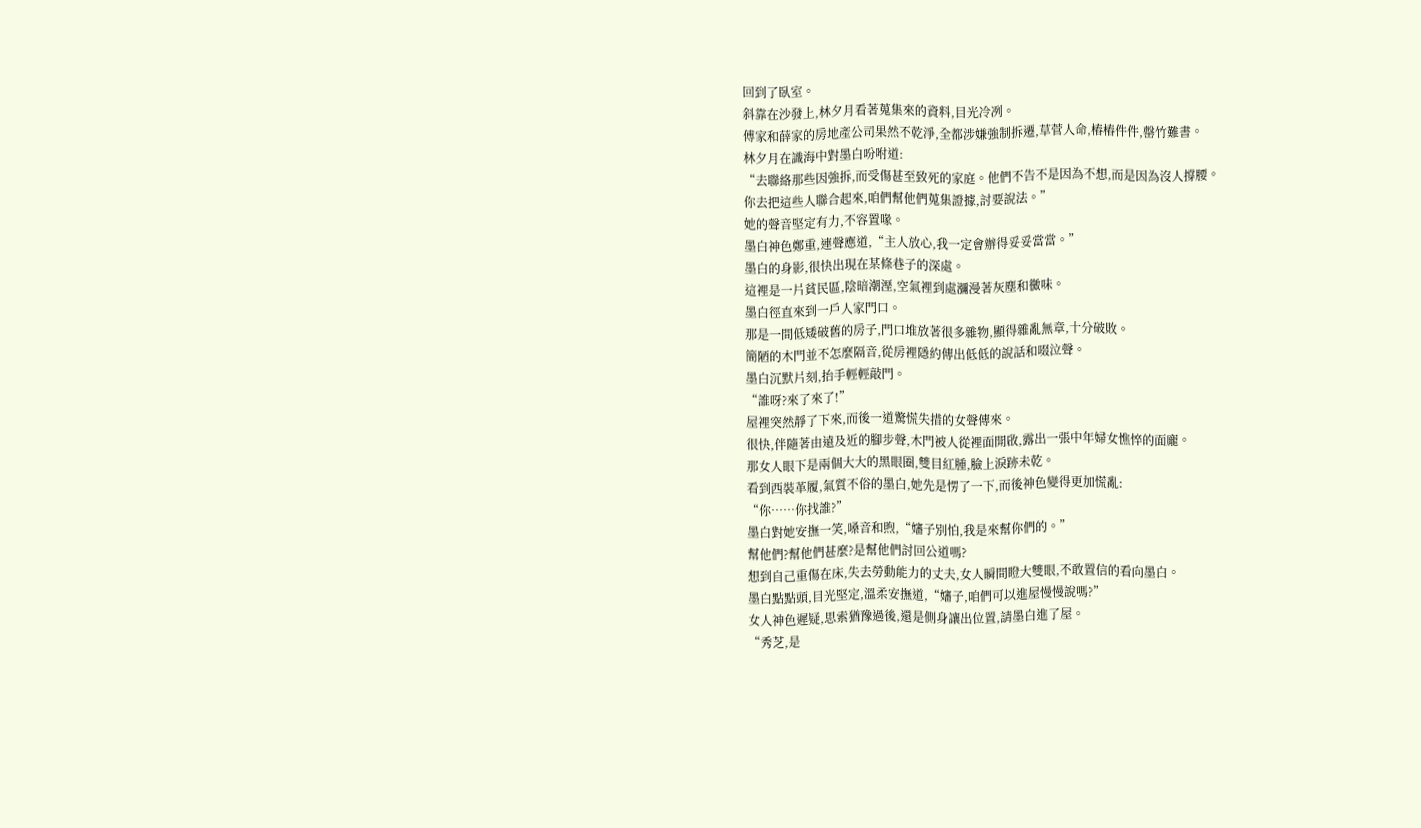回到了臥室。
斜靠在沙發上,林夕月看著蒐集來的資料,目光冷冽。
傅家和薛家的房地產公司果然不乾淨,全都涉嫌強制拆遷,草菅人命,樁樁件件,罄竹難書。
林夕月在識海中對墨白吩咐道:
“去聯絡那些因強拆,而受傷甚至致死的家庭。他們不告不是因為不想,而是因為沒人撐腰。
你去把這些人聯合起來,咱們幫他們蒐集證據,討要說法。”
她的聲音堅定有力,不容置喙。
墨白神色鄭重,連聲應道,“主人放心,我一定會辦得妥妥當當。”
墨白的身影,很快出現在某條巷子的深處。
這裡是一片貧民區,陰暗潮溼,空氣裡到處瀰漫著灰塵和黴味。
墨白徑直來到一戶人家門口。
那是一間低矮破舊的房子,門口堆放著很多雜物,顯得雜亂無章,十分破敗。
簡陋的木門並不怎麼隔音,從房裡隱約傳出低低的說話和啜泣聲。
墨白沉默片刻,抬手輕輕敲門。
“誰呀?來了來了!”
屋裡突然靜了下來,而後一道驚慌失措的女聲傳來。
很快,伴隨著由遠及近的腳步聲,木門被人從裡面開啟,露出一張中年婦女憔悴的面龐。
那女人眼下是兩個大大的黑眼圈,雙目紅腫,臉上淚跡未乾。
看到西裝革履,氣質不俗的墨白,她先是愣了一下,而後神色變得更加慌亂:
“你……你找誰?”
墨白對她安撫一笑,嗓音和煦,“嬸子別怕,我是來幫你們的。”
幫他們?幫他們甚麼?是幫他們討回公道嗎?
想到自己重傷在床,失去勞動能力的丈夫,女人瞬間瞪大雙眼,不敢置信的看向墨白。
墨白點點頭,目光堅定,溫柔安撫道,“嬸子,咱們可以進屋慢慢說嗎?”
女人神色遲疑,思索猶豫過後,還是側身讓出位置,請墨白進了屋。
“秀芝,是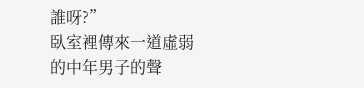誰呀?”
臥室裡傳來一道虛弱的中年男子的聲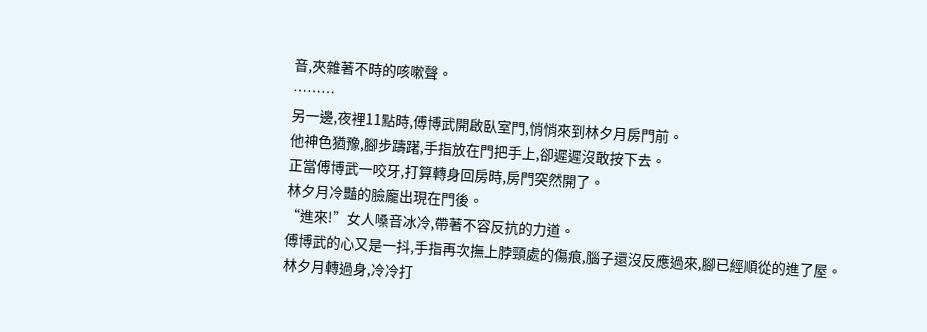音,夾雜著不時的咳嗽聲。
………
另一邊,夜裡11點時,傅博武開啟臥室門,悄悄來到林夕月房門前。
他神色猶豫,腳步躊躇,手指放在門把手上,卻遲遲沒敢按下去。
正當傅博武一咬牙,打算轉身回房時,房門突然開了。
林夕月冷豔的臉龐出現在門後。
“進來!”女人嗓音冰冷,帶著不容反抗的力道。
傅博武的心又是一抖,手指再次撫上脖頸處的傷痕,腦子還沒反應過來,腳已經順從的進了屋。
林夕月轉過身,冷冷打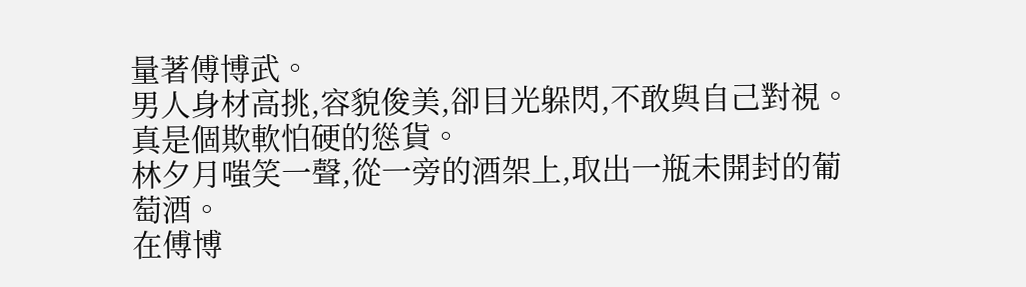量著傅博武。
男人身材高挑,容貌俊美,卻目光躲閃,不敢與自己對視。
真是個欺軟怕硬的慫貨。
林夕月嗤笑一聲,從一旁的酒架上,取出一瓶未開封的葡萄酒。
在傅博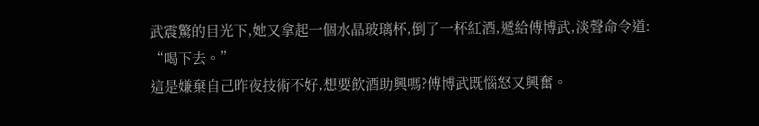武震驚的目光下,她又拿起一個水晶玻璃杯,倒了一杯紅酒,遞給傅博武,淡聲命令道:
“喝下去。”
這是嫌棄自己昨夜技術不好,想要飲酒助興嗎?傅博武既惱怒又興奮。